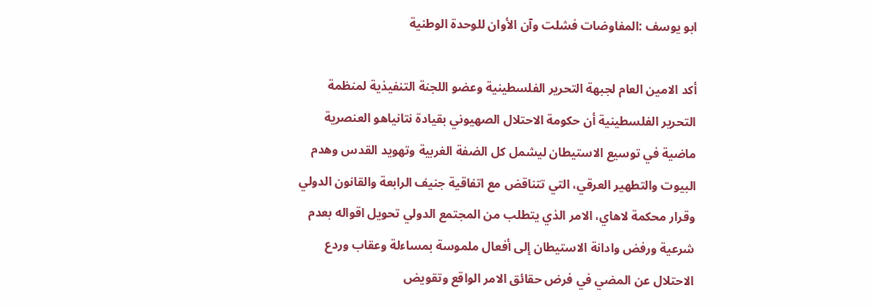ابو يوسف :المفاوضات فشلت وآن الأوان للوحدة الوطنية

أكد الامين العام لجبهة التحرير الفلسطينية وعضو اللجنة التنفيذية لمنظمة التحرير الفلسطينية أن حكومة الاحتلال الصهيوني بقيادة نتانياهو العنصرية ماضية في توسيع الاستيطان ليشمل كل الضفة الغربية وتهويد القدس وهدم البيوت والتطهير العرقي، التي تتناقض مع اتفاقية جنيف الرابعة والقانون الدولي وقرار محكمة لاهاي، الامر الذي يتطلب من المجتمع الدولي تحويل اقواله بعدم شرعية ورفض وادانة الاستيطان إلى أفعال ملموسة بمساءلة وعقاب وردع الاحتلال عن المضي في فرض حقائق الامر الواقع وتقويض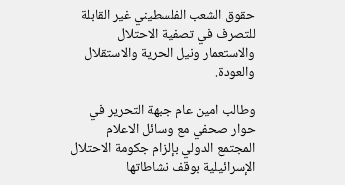حقوق الشعب الفلسطيني غير القابلة للتصرف في تصفية الاحتلال والاستعمار ونيل الحرية والاستقلال والعودة.

وطالب امين عام جبهة التحرير في حوار صحفي مع وسائل الاعلام المجتمع الدولي بإلزام جكومة الاحتلال الإسرائيلية بوقف نشاطاتها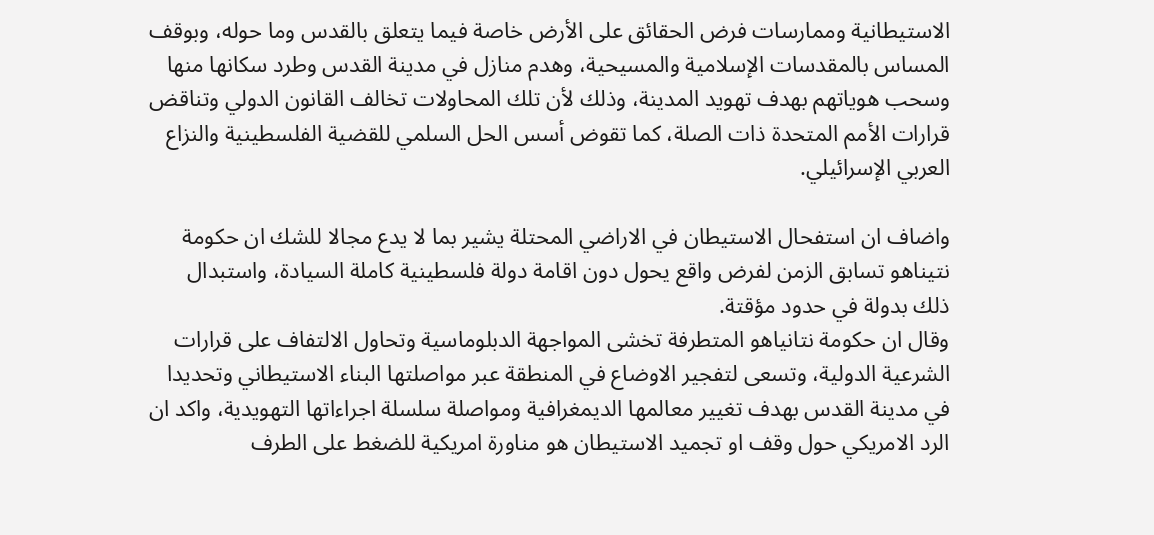الاستيطانية وممارسات فرض الحقائق على الأرض خاصة فيما يتعلق بالقدس وما حوله، وبوقف المساس بالمقدسات الإسلامية والمسيحية، وهدم منازل في مدينة القدس وطرد سكانها منها وسحب هوياتهم بهدف تهويد المدينة، وذلك لأن تلك المحاولات تخالف القانون الدولي وتناقض قرارات الأمم المتحدة ذات الصلة، كما تقوض أسس الحل السلمي للقضية الفلسطينية والنزاع العربي الإسرائيلي.

واضاف ان استفحال الاستيطان في الاراضي المحتلة يشير بما لا يدع مجالا للشك ان حكومة نتيناهو تسابق الزمن لفرض واقع يحول دون اقامة دولة فلسطينية كاملة السيادة، واستبدال ذلك بدولة في حدود مؤقتة.
وقال ان حكومة نتانياهو المتطرفة تخشى المواجهة الدبلوماسية وتحاول الالتفاف على قرارات الشرعية الدولية، وتسعى لتفجير الاوضاع في المنطقة عبر مواصلتها البناء الاستيطاني وتحديدا في مدينة القدس بهدف تغيير معالمها الديمغرافية ومواصلة سلسلة اجراءاتها التهويدية، واكد ان الرد الامريكي حول وقف او تجميد الاستيطان هو مناورة امريكية للضغط على الطرف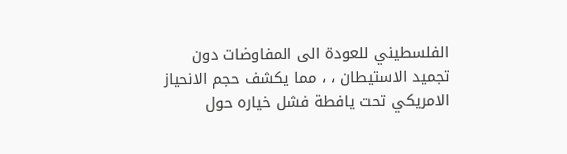الفلسطيني للعودة الى المفاوضات دون تجميد الاستيطان ، ، مما يكشف حجم الانحياز الامريكي تحت يافطة فشل خياره حول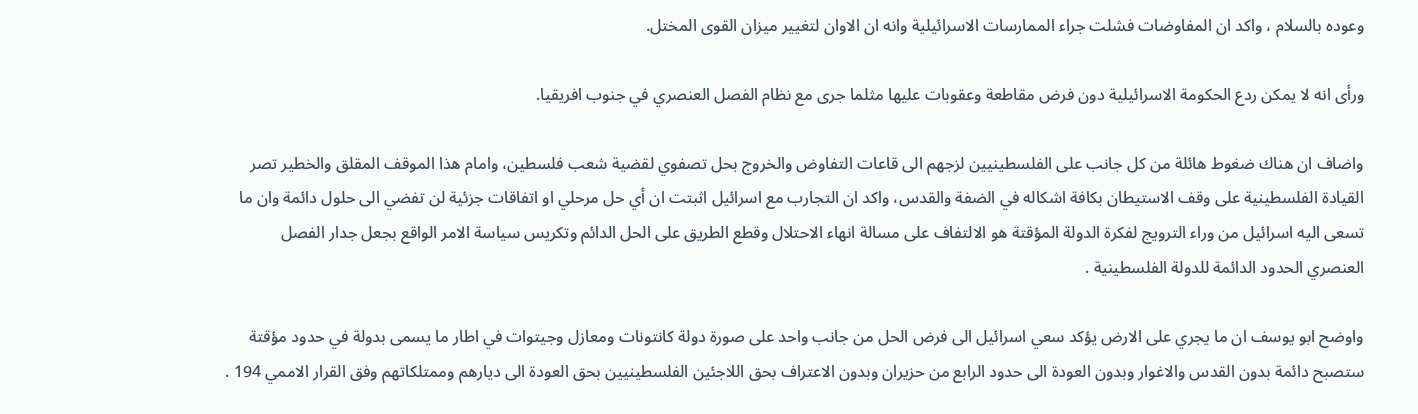وعوده بالسلام ، واكد ان المفاوضات فشلت جراء الممارسات الاسرائيلية وانه ان الاوان لتغيير ميزان القوى المختل.

ورأى انه لا يمكن ردع الحكومة الاسرائيلية دون فرض مقاطعة وعقوبات عليها مثلما جرى مع نظام الفصل العنصري في جنوب افريقيا.

واضاف ان هناك ضغوط هائلة من كل جانب على الفلسطينيين لزجهم الى قاعات التفاوض والخروج بحل تصفوي لقضية شعب فلسطين، وامام هذا الموقف المقلق والخطير تصر القيادة الفلسطينية على وقف الاستيطان بكافة اشكاله في الضفة والقدس، واكد ان التجارب مع اسرائيل اثبتت ان أي حل مرحلي او اتفاقات جزئية لن تفضي الى حلول دائمة وان ما تسعى اليه اسرائيل من وراء الترويج لفكرة الدولة المؤقتة هو الالتفاف على مسالة انهاء الاحتلال وقطع الطريق على الحل الدائم وتكريس سياسة الامر الواقع بجعل جدار الفصل العنصري الحدود الدائمة للدولة الفلسطينية .

واوضح ابو يوسف ان ما يجري على الارض يؤكد سعي اسرائيل الى فرض الحل من جانب واحد على صورة دولة كانتونات ومعازل وجيتوات في اطار ما يسمى بدولة في حدود مؤقتة ستصبح دائمة بدون القدس والاغوار وبدون العودة الى حدود الرابع من حزيران وبدون الاعتراف بحق اللاجئين الفلسطينيين بحق العودة الى ديارهم وممتلكاتهم وفق القرار الاممي 194 .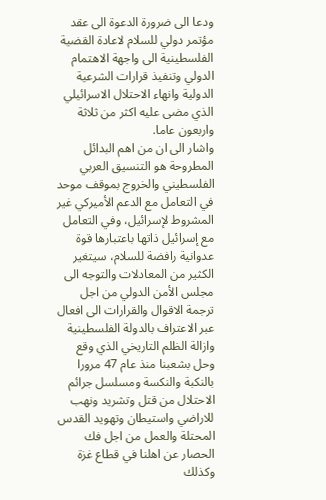ودعا الى ضرورة الدعوة الى عقد مؤتمر دولي للسلام لاعادة القضية الفلسطينية الى واجهة الاهتمام الدولي وتنفيذ قرارات الشرعية الدولية وانهاء الاحتلال الاسرائيلي الذي مضى عليه اكثر من ثلاثة واربعون عاما.
واشار الى ان من اهم البدائل المطروحة هو التنسيق العربي الفلسطيني والخروج بموقف موحد في التعامل مع الدعم الأميركي غير المشروط لإسرائيل، وفي التعامل مع إسرائيل ذاتها باعتبارها قوة عدوانية رافضة للسلام، سيتغير الكثير من المعادلات والتوجه الى مجلس الأمن الدولي من اجل ترجمة الاقوال والقرارات الى افعال عبر الاعتراف بالدولة الفلسطينية وازالة الظلم التاريخي الذي وقع وحل بشعبنا منذ عام 47 مرورا بالنكبة والنكسة ومسلسل جرائم الاحتلال من قتل وتشريد ونهب للاراضي واستيطان وتهويد القدس المحتلة والعمل من اجل فك الحصار عن اهلنا في قطاع غزة وكذلك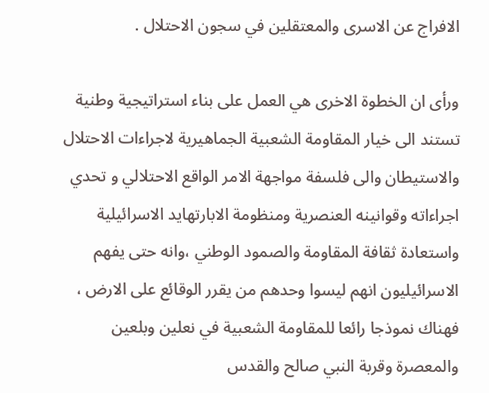الافراج عن الاسرى والمعتقلين في سجون الاحتلال .

ورأى ان الخطوة الاخرى هي العمل على بناء استراتيجية وطنية تستند الى خيار المقاومة الشعبية الجماهيرية لاجراءات الاحتلال والاستيطان والى فلسفة مواجهة الامر الواقع الاحتلالي و تحدي اجراءاته وقوانينه العنصرية ومنظومة الابارتهايد الاسرائيلية واستعادة ثقافة المقاومة والصمود الوطني ،وانه حتى يفهم الاسرائيليون انهم ليسوا وحدهم من يقرر الوقائع على الارض ، فهناك نموذجا رائعا للمقاومة الشعبية في نعلين وبلعين والمعصرة وقربة النبي صالح والقدس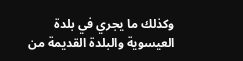وكذلك ما يجري في بلدة العيسوية والبلدة القديمة من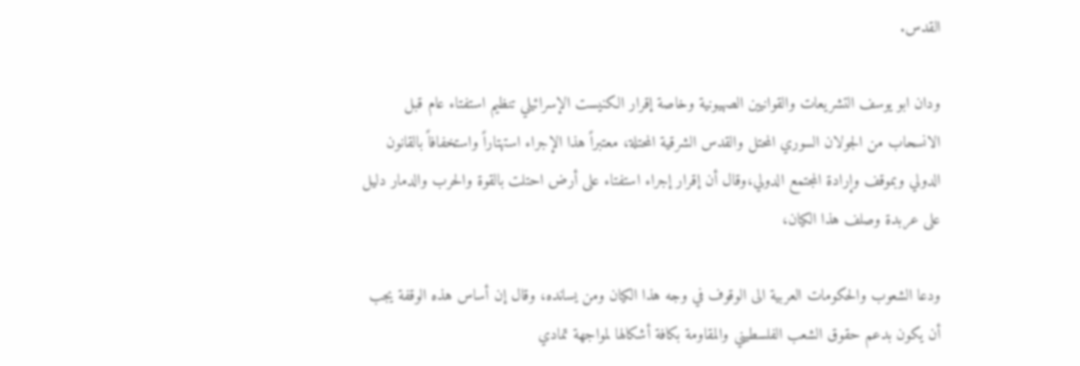القدس.

ودان ابو يوسف التشريعات والقوانيين الصهيونية وخاصة إقرار الكنيست الإسرائيلي تنظيم استفتاء عام قبل الانسحاب من الجولان السوري المحتل والقدس الشرقية المحتلة، معتبراً هذا الإجراء استهتاراً واستخفافاً بالقانون الدولي وبموقف وإرادة المجتمع الدولي،وقال أن إقرار إجراء استفتاء على أرض احتلت بالقوة والحرب والدمار دليل على عربدة وصلف هذا الكيان،

ودعا الشعوب والحكومات العربية الى الوقوف في وجه هذا الكيان ومن يسانده، وقال إن أساس هذه الوقفة يجب أن يكون بدعم حقوق الشعب الفلسطيني والمقاومة بكافة أشكالها لمواجهة تمادي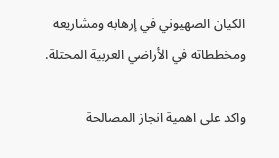الكيان الصهيوني في إرهابه ومشاريعه ومخططاته في الأراضي العربية المحتلة.

واكد على اهمية انجاز المصالحة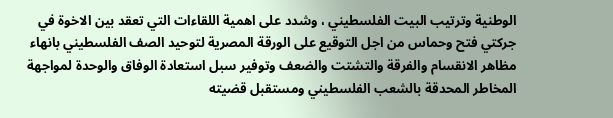الوطنية وترتيب البيت الفلسطيني ، وشدد على اهمية اللقاءات التي تعقد بين الاخوة في جركتي فتح وحماس من اجل التوقيع على الورقة المصرية لتوحيد الصف الفلسطيني بانهاء مظاهر الانقسام والفرقة والتشتت والضعف وتوفير سبل استعادة الوفاق والوحدة لمواجهة المخاطر المحدقة بالشعب الفلسطيني ومستقبل قضيته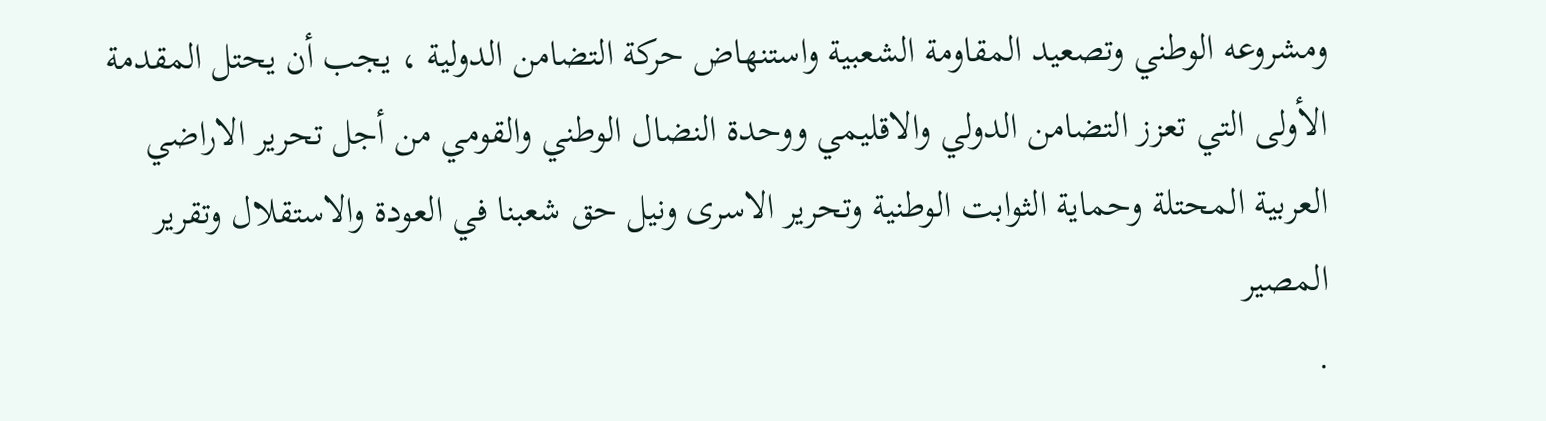ومشروعه الوطني وتصعيد المقاومة الشعبية واستنهاض حركة التضامن الدولية ، يجب أن يحتل المقدمة الأولى التي تعزز التضامن الدولي والاقليمي ووحدة النضال الوطني والقومي من أجل تحرير الاراضي العربية المحتلة وحماية الثوابت الوطنية وتحرير الاسرى ونيل حق شعبنا في العودة والاستقلال وتقرير المصير
.